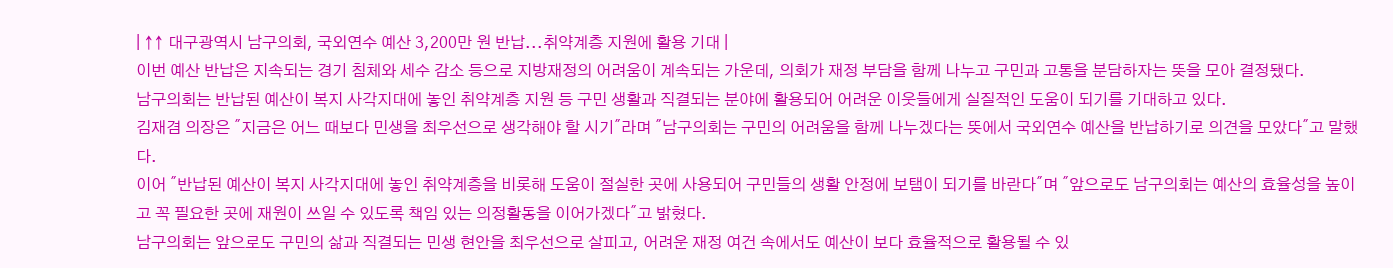| ↑↑ 대구광역시 남구의회, 국외연수 예산 3,200만 원 반납...취약계층 지원에 활용 기대 |
이번 예산 반납은 지속되는 경기 침체와 세수 감소 등으로 지방재정의 어려움이 계속되는 가운데, 의회가 재정 부담을 함께 나누고 구민과 고통을 분담하자는 뜻을 모아 결정됐다.
남구의회는 반납된 예산이 복지 사각지대에 놓인 취약계층 지원 등 구민 생활과 직결되는 분야에 활용되어 어려운 이웃들에게 실질적인 도움이 되기를 기대하고 있다.
김재겸 의장은 ˝지금은 어느 때보다 민생을 최우선으로 생각해야 할 시기˝라며 ˝남구의회는 구민의 어려움을 함께 나누겠다는 뜻에서 국외연수 예산을 반납하기로 의견을 모았다˝고 말했다.
이어 ˝반납된 예산이 복지 사각지대에 놓인 취약계층을 비롯해 도움이 절실한 곳에 사용되어 구민들의 생활 안정에 보탬이 되기를 바란다˝며 ˝앞으로도 남구의회는 예산의 효율성을 높이고 꼭 필요한 곳에 재원이 쓰일 수 있도록 책임 있는 의정활동을 이어가겠다˝고 밝혔다.
남구의회는 앞으로도 구민의 삶과 직결되는 민생 현안을 최우선으로 살피고, 어려운 재정 여건 속에서도 예산이 보다 효율적으로 활용될 수 있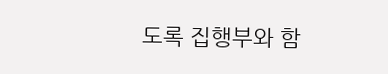도록 집행부와 함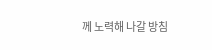께 노력해 나갈 방침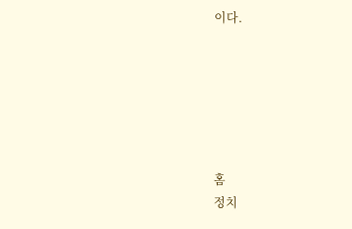이다.






홈
정치